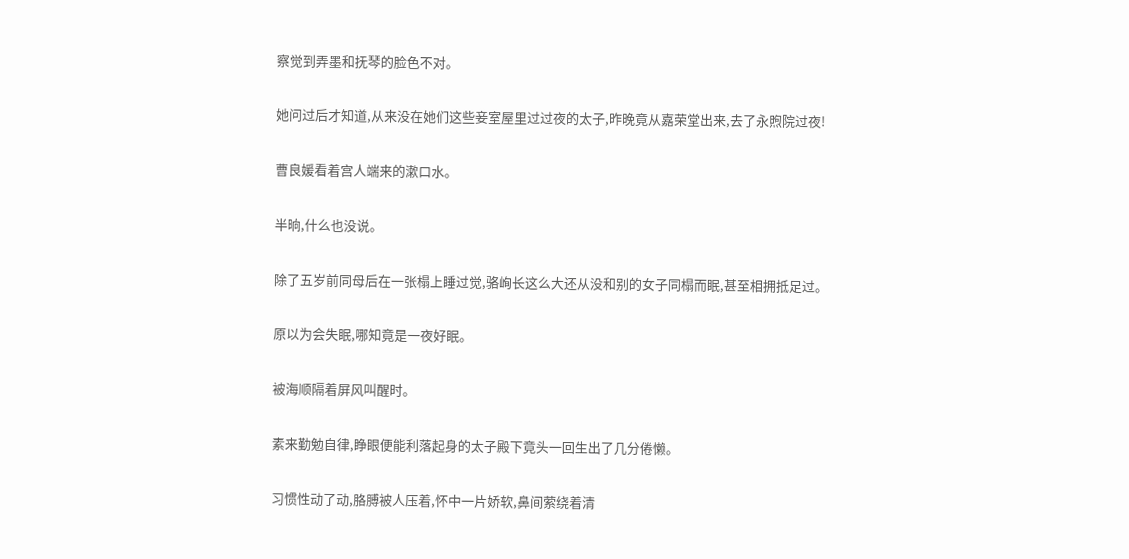察觉到弄墨和抚琴的脸色不对。

她问过后才知道,从来没在她们这些妾室屋里过过夜的太子,昨晚竟从嘉荣堂出来,去了永煦院过夜!

曹良媛看着宫人端来的漱口水。

半晌,什么也没说。

除了五岁前同母后在一张榻上睡过觉,骆峋长这么大还从没和别的女子同榻而眠,甚至相拥抵足过。

原以为会失眠,哪知竟是一夜好眠。

被海顺隔着屏风叫醒时。

素来勤勉自律,睁眼便能利落起身的太子殿下竟头一回生出了几分倦懒。

习惯性动了动,胳膊被人压着,怀中一片娇软,鼻间萦绕着清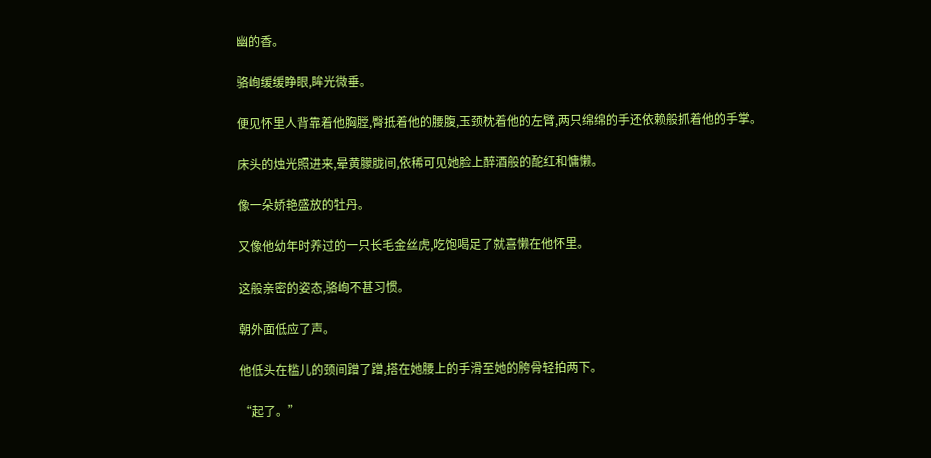幽的香。

骆峋缓缓睁眼,眸光微垂。

便见怀里人背靠着他胸膛,臀抵着他的腰腹,玉颈枕着他的左臂,两只绵绵的手还依赖般抓着他的手掌。

床头的烛光照进来,晕黄朦胧间,依稀可见她脸上醉酒般的酡红和慵懒。

像一朵娇艳盛放的牡丹。

又像他幼年时养过的一只长毛金丝虎,吃饱喝足了就喜懒在他怀里。

这般亲密的姿态,骆峋不甚习惯。

朝外面低应了声。

他低头在槛儿的颈间蹭了蹭,搭在她腰上的手滑至她的胯骨轻拍两下。

“起了。”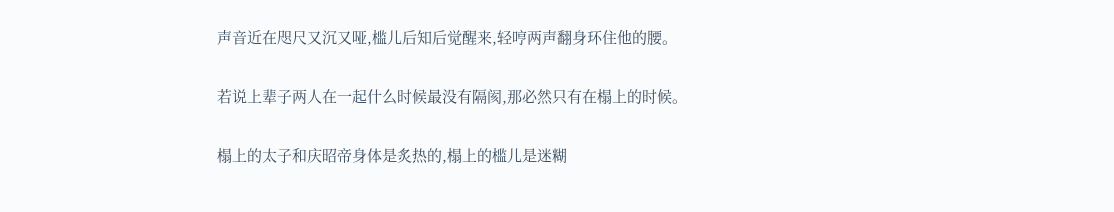声音近在咫尺又沉又哑,槛儿后知后觉醒来,轻哼两声翻身环住他的腰。

若说上辈子两人在一起什么时候最没有隔阂,那必然只有在榻上的时候。

榻上的太子和庆昭帝身体是炙热的,榻上的槛儿是迷糊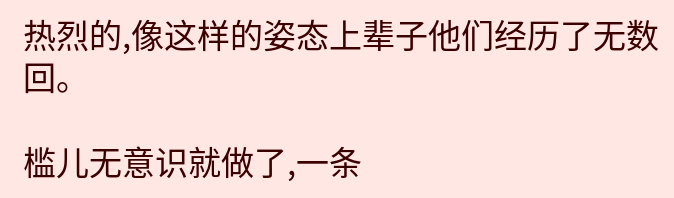热烈的,像这样的姿态上辈子他们经历了无数回。

槛儿无意识就做了,一条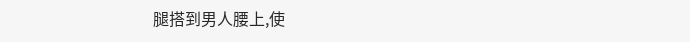腿搭到男人腰上,使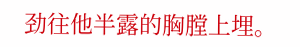劲往他半露的胸膛上埋。